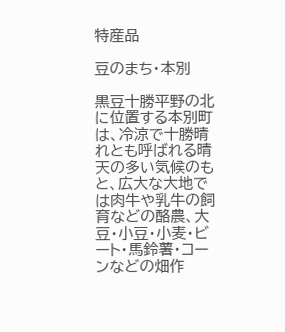特産品

豆のまち・本別

黒豆十勝平野の北に位置する本別町は、冷涼で十勝晴れとも呼ばれる晴天の多い気候のもと、広大な大地では肉牛や乳牛の飼育などの酪農、大豆・小豆・小麦・ビート・馬鈴薯・コーンなどの畑作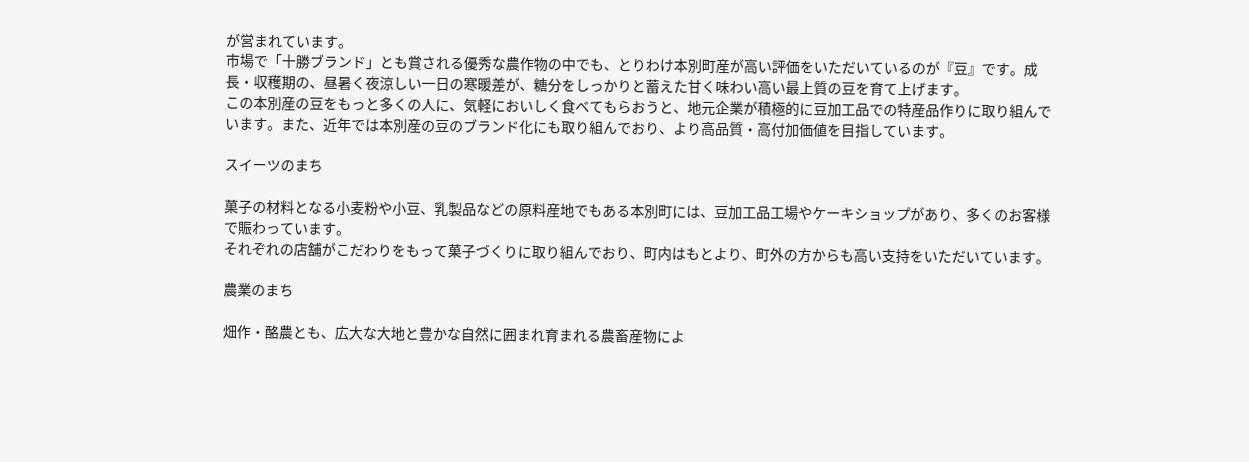が営まれています。
市場で「十勝ブランド」とも賞される優秀な農作物の中でも、とりわけ本別町産が高い評価をいただいているのが『豆』です。成長・収穫期の、昼暑く夜涼しい一日の寒暖差が、糖分をしっかりと蓄えた甘く味わい高い最上質の豆を育て上げます。
この本別産の豆をもっと多くの人に、気軽においしく食べてもらおうと、地元企業が積極的に豆加工品での特産品作りに取り組んでいます。また、近年では本別産の豆のブランド化にも取り組んでおり、より高品質・高付加価値を目指しています。

スイーツのまち

菓子の材料となる小麦粉や小豆、乳製品などの原料産地でもある本別町には、豆加工品工場やケーキショップがあり、多くのお客様で賑わっています。
それぞれの店舗がこだわりをもって菓子づくりに取り組んでおり、町内はもとより、町外の方からも高い支持をいただいています。

農業のまち

畑作・酪農とも、広大な大地と豊かな自然に囲まれ育まれる農畜産物によ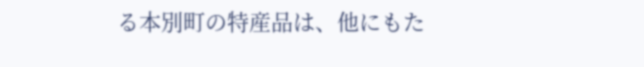る本別町の特産品は、他にもた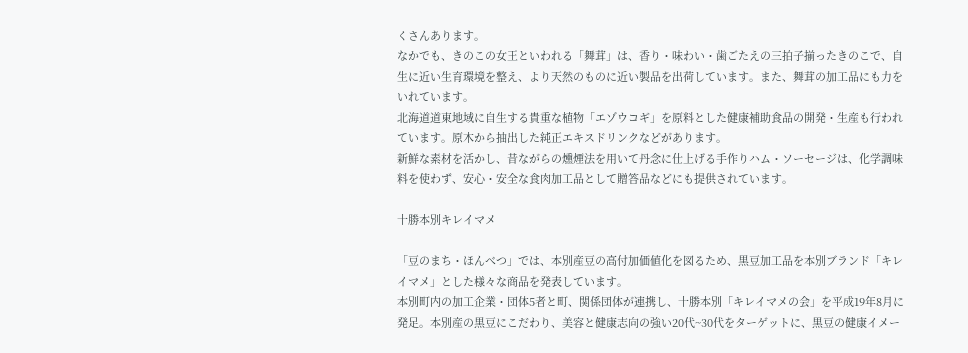くさんあります。
なかでも、きのこの女王といわれる「舞茸」は、香り・味わい・歯ごたえの三拍子揃ったきのこで、自生に近い生育環境を整え、より天然のものに近い製品を出荷しています。また、舞茸の加工品にも力をいれています。
北海道道東地域に自生する貴重な植物「エゾウコギ」を原料とした健康補助食品の開発・生産も行われています。原木から抽出した純正エキスドリンクなどがあります。
新鮮な素材を活かし、昔ながらの燻煙法を用いて丹念に仕上げる手作りハム・ソーセージは、化学調味料を使わず、安心・安全な食肉加工品として贈答品などにも提供されています。

十勝本別キレイマメ

「豆のまち・ほんべつ」では、本別産豆の高付加価値化を図るため、黒豆加工品を本別ブランド「キレイマメ」とした様々な商品を発表しています。
本別町内の加工企業・団体5者と町、関係団体が連携し、十勝本別「キレイマメの会」を平成19年8月に発足。本別産の黒豆にこだわり、美容と健康志向の強い20代~30代をターゲットに、黒豆の健康イメー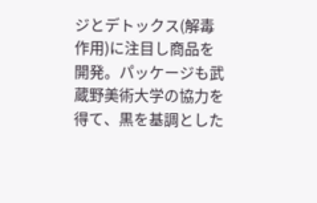ジとデトックス(解毒作用)に注目し商品を開発。パッケージも武蔵野美術大学の協力を得て、黒を基調とした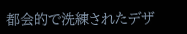都会的で洗練されたデザ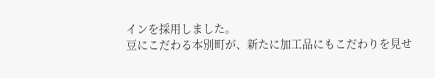インを採用しました。
豆にこだわる本別町が、新たに加工品にもこだわりを見せ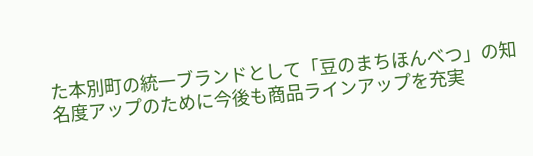た本別町の統一ブランドとして「豆のまちほんべつ」の知名度アップのために今後も商品ラインアップを充実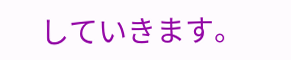していきます。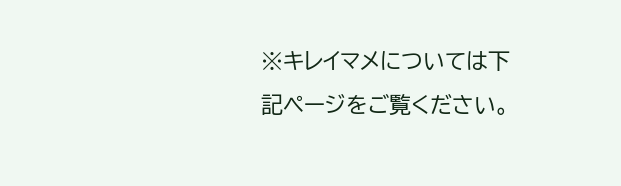※キレイマメについては下記ページをご覧ください。